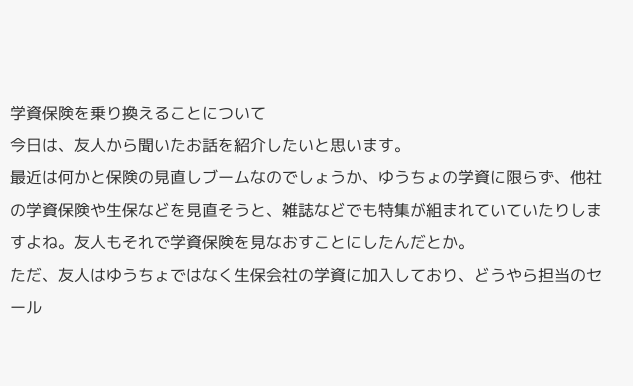学資保険を乗り換えることについて
今日は、友人から聞いたお話を紹介したいと思います。
最近は何かと保険の見直しブームなのでしょうか、ゆうちょの学資に限らず、他社の学資保険や生保などを見直そうと、雑誌などでも特集が組まれていていたりしますよね。友人もそれで学資保険を見なおすことにしたんだとか。
ただ、友人はゆうちょではなく生保会社の学資に加入しており、どうやら担当のセール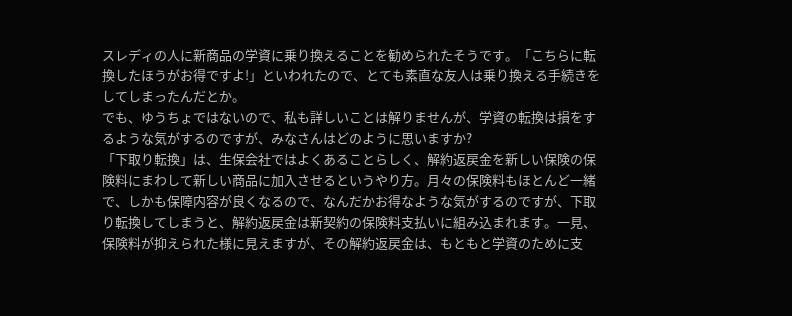スレディの人に新商品の学資に乗り換えることを勧められたそうです。「こちらに転換したほうがお得ですよ!」といわれたので、とても素直な友人は乗り換える手続きをしてしまったんだとか。
でも、ゆうちょではないので、私も詳しいことは解りませんが、学資の転換は損をするような気がするのですが、みなさんはどのように思いますか?
「下取り転換」は、生保会社ではよくあることらしく、解約返戻金を新しい保険の保険料にまわして新しい商品に加入させるというやり方。月々の保険料もほとんど一緒で、しかも保障内容が良くなるので、なんだかお得なような気がするのですが、下取り転換してしまうと、解約返戻金は新契約の保険料支払いに組み込まれます。一見、保険料が抑えられた様に見えますが、その解約返戻金は、もともと学資のために支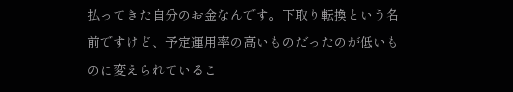払ってきた自分のお金なんです。下取り転換という名前ですけど、予定運用率の高いものだったのが低いものに変えられているこ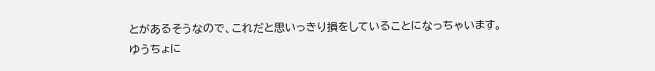とがあるそうなので、これだと思いっきり損をしていることになっちゃいます。
ゆうちょに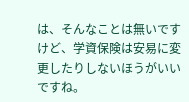は、そんなことは無いですけど、学資保険は安易に変更したりしないほうがいいですね。